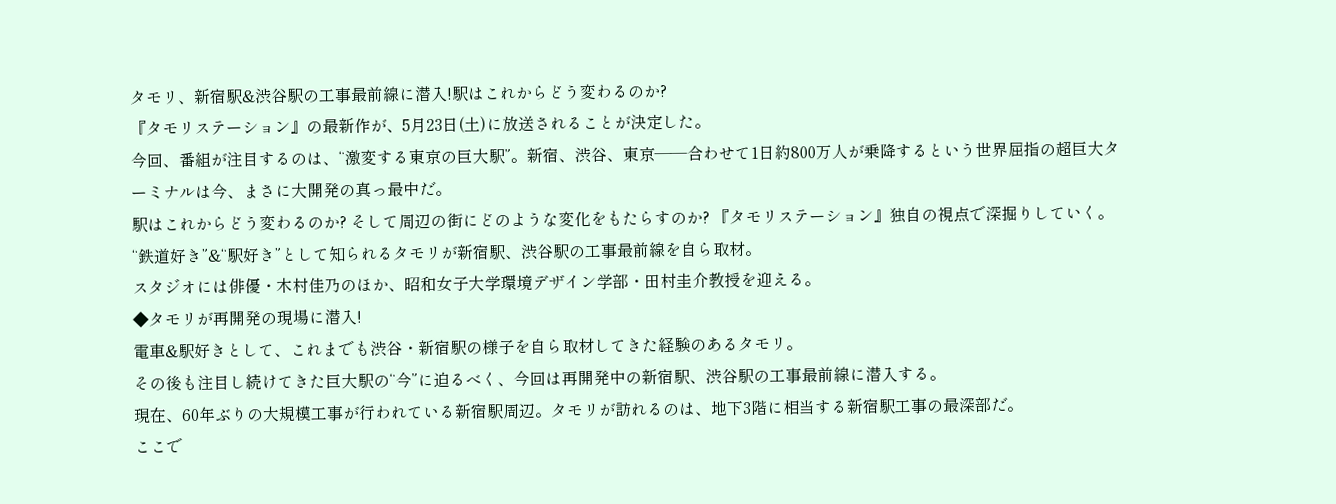タモリ、新宿駅&渋谷駅の工事最前線に潜入!駅はこれからどう変わるのか?
『タモリステーション』の最新作が、5月23日(土)に放送されることが決定した。
今回、番組が注目するのは、“激変する東京の巨大駅”。新宿、渋谷、東京――合わせて1日約800万人が乗降するという世界屈指の超巨大ターミナルは今、まさに大開発の真っ最中だ。
駅はこれからどう変わるのか? そして周辺の街にどのような変化をもたらすのか? 『タモリステーション』独自の視点で深掘りしていく。
“鉄道好き”&“駅好き”として知られるタモリが新宿駅、渋谷駅の工事最前線を自ら取材。
スタジオには俳優・木村佳乃のほか、昭和女子大学環境デザイン学部・田村圭介教授を迎える。
◆タモリが再開発の現場に潜入!
電車&駅好きとして、これまでも渋谷・新宿駅の様子を自ら取材してきた経験のあるタモリ。
その後も注目し続けてきた巨大駅の“今”に迫るべく、今回は再開発中の新宿駅、渋谷駅の工事最前線に潜入する。
現在、60年ぶりの大規模工事が行われている新宿駅周辺。タモリが訪れるのは、地下3階に相当する新宿駅工事の最深部だ。
ここで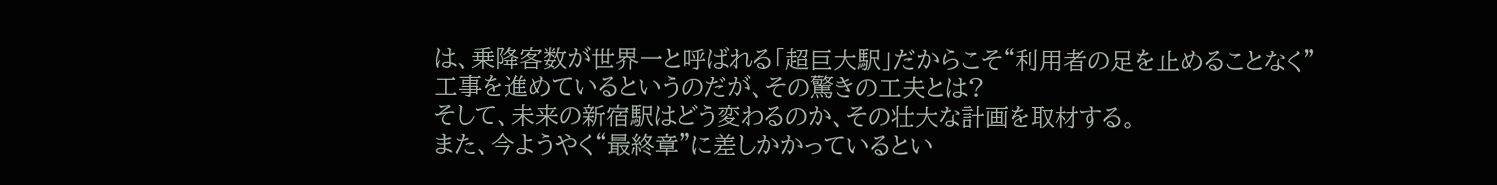は、乗降客数が世界一と呼ばれる「超巨大駅」だからこそ“利用者の足を止めることなく”工事を進めているというのだが、その驚きの工夫とは?
そして、未来の新宿駅はどう変わるのか、その壮大な計画を取材する。
また、今ようやく“最終章”に差しかかっているとい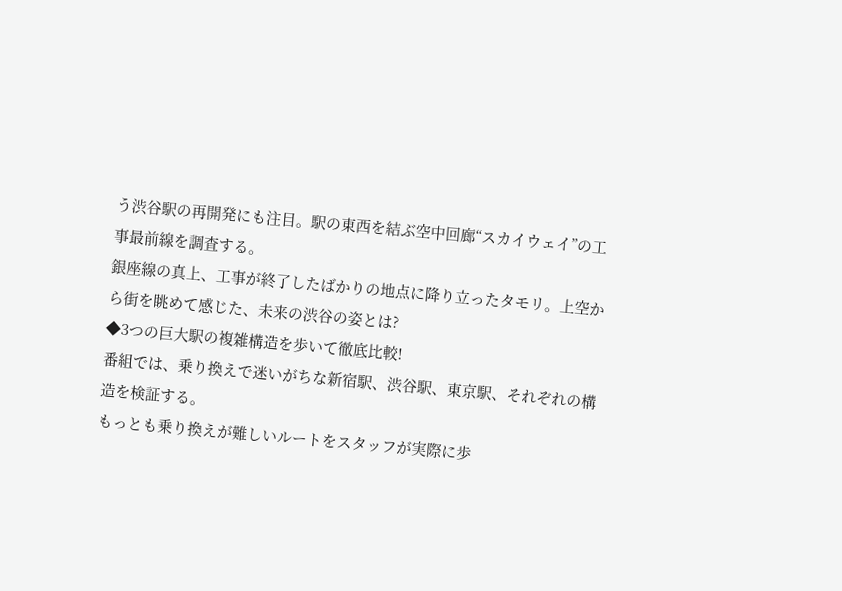う渋谷駅の再開発にも注目。駅の東西を結ぶ空中回廊“スカイウェイ”の工事最前線を調査する。
銀座線の真上、工事が終了したばかりの地点に降り立ったタモリ。上空から街を眺めて感じた、未来の渋谷の姿とは?
◆3つの巨大駅の複雑構造を歩いて徹底比較!
番組では、乗り換えで迷いがちな新宿駅、渋谷駅、東京駅、それぞれの構造を検証する。
もっとも乗り換えが難しいルートをスタッフが実際に歩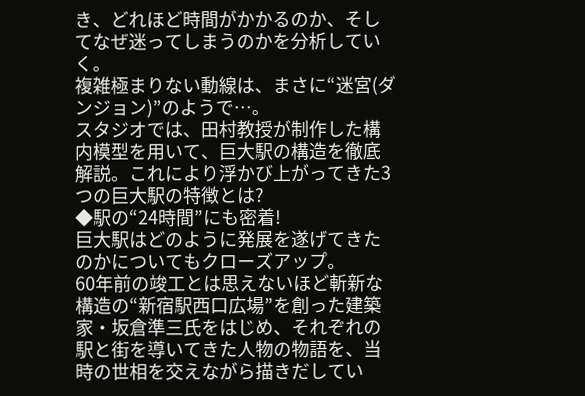き、どれほど時間がかかるのか、そしてなぜ迷ってしまうのかを分析していく。
複雑極まりない動線は、まさに“迷宮(ダンジョン)”のようで…。
スタジオでは、田村教授が制作した構内模型を用いて、巨大駅の構造を徹底解説。これにより浮かび上がってきた3つの巨大駅の特徴とは?
◆駅の“24時間”にも密着!
巨大駅はどのように発展を遂げてきたのかについてもクローズアップ。
60年前の竣工とは思えないほど斬新な構造の“新宿駅西口広場”を創った建築家・坂倉準三氏をはじめ、それぞれの駅と街を導いてきた人物の物語を、当時の世相を交えながら描きだしてい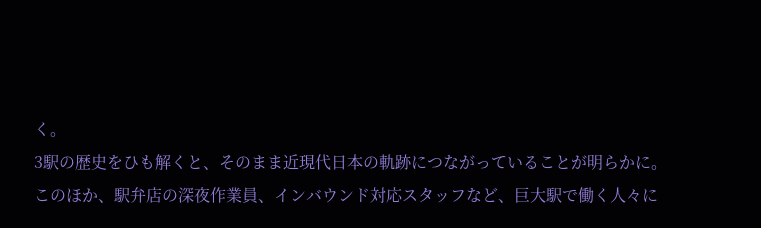く。
3駅の歴史をひも解くと、そのまま近現代日本の軌跡につながっていることが明らかに。
このほか、駅弁店の深夜作業員、インバウンド対応スタッフなど、巨大駅で働く人々に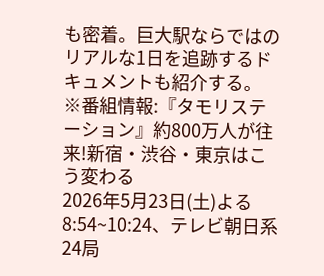も密着。巨大駅ならではのリアルな1日を追跡するドキュメントも紹介する。
※番組情報:『タモリステーション』約800万人が往来!新宿・渋谷・東京はこう変わる
2026年5月23日(土)よる8:54~10:24、テレビ朝日系24局